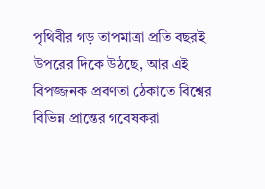পৃথিবীর গড় তাপমাত্রা প্রতি বছরই উপরের দিকে উঠছে, আর এই বিপজ্জনক প্রবণতা ঠেকাতে বিশ্বের বিভিন্ন প্রান্তের গবেষকরা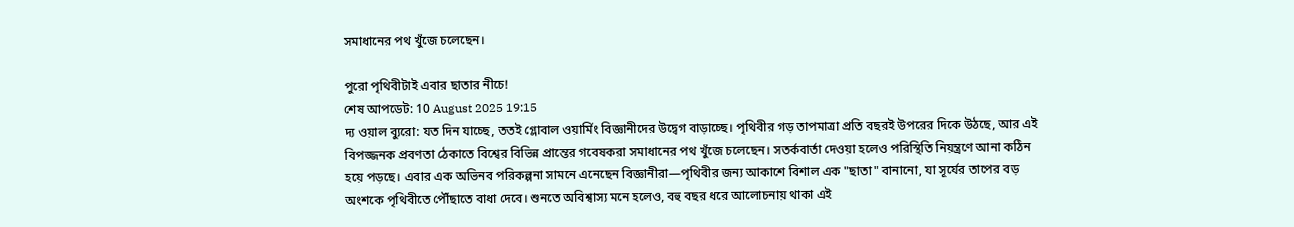সমাধানের পথ খুঁজে চলেছেন।

পুরো পৃথিবীটাই এবার ছাতার নীচে!
শেষ আপডেট: 10 August 2025 19:15
দ্য ওয়াল ব্যুরো: যত দিন যাচ্ছে, ততই গ্লোবাল ওয়ার্মিং বিজ্ঞানীদের উদ্বেগ বাড়াচ্ছে। পৃথিবীর গড় তাপমাত্রা প্রতি বছরই উপরের দিকে উঠছে, আর এই বিপজ্জনক প্রবণতা ঠেকাতে বিশ্বের বিভিন্ন প্রান্তের গবেষকরা সমাধানের পথ খুঁজে চলেছেন। সতর্কবার্তা দেওয়া হলেও পরিস্থিতি নিয়ন্ত্রণে আনা কঠিন হয়ে পড়ছে। এবার এক অভিনব পরিকল্পনা সামনে এনেছেন বিজ্ঞানীরা—পৃথিবীর জন্য আকাশে বিশাল এক "ছাতা" বানানো, যা সূর্যের তাপের বড় অংশকে পৃথিবীতে পৌঁছাতে বাধা দেবে। শুনতে অবিশ্বাস্য মনে হলেও, বহু বছর ধরে আলোচনায় থাকা এই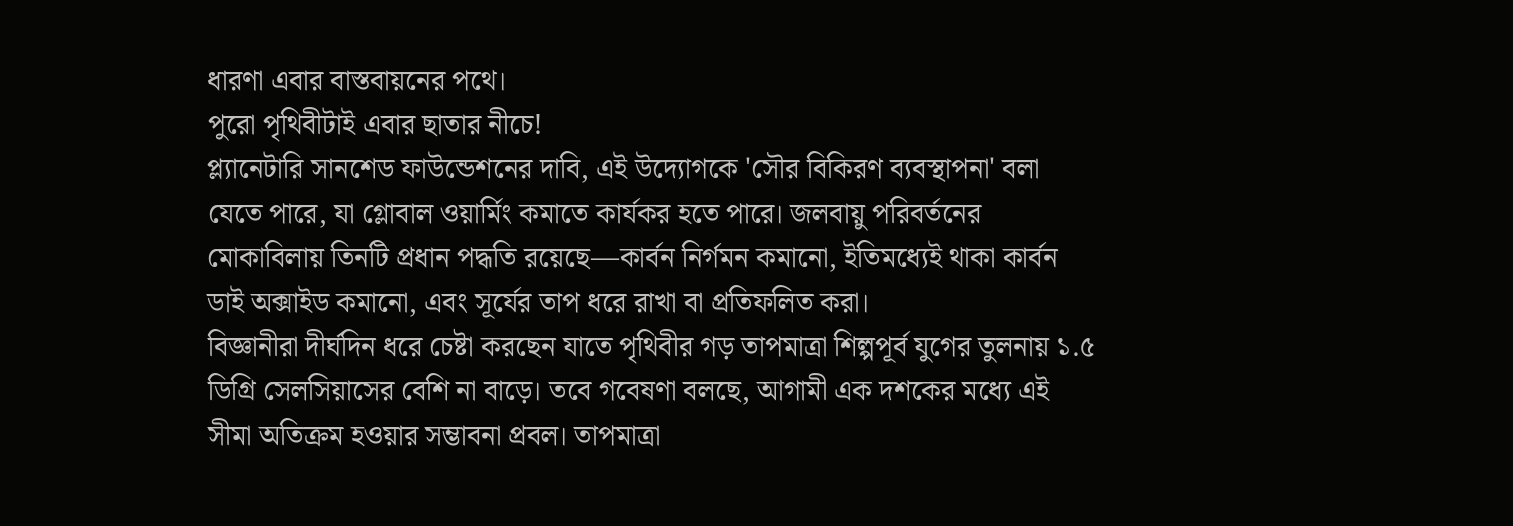ধারণা এবার বাস্তবায়নের পথে।
পুরো পৃথিবীটাই এবার ছাতার নীচে!
প্ল্যানেটারি সানশেড ফাউন্ডেশনের দাবি, এই উদ্যোগকে 'সৌর বিকিরণ ব্যবস্থাপনা' বলা যেতে পারে, যা গ্লোবাল ওয়ার্মিং কমাতে কার্যকর হতে পারে। জলবায়ু পরিবর্তনের মোকাবিলায় তিনটি প্রধান পদ্ধতি রয়েছে—কার্বন নির্গমন কমানো, ইতিমধ্যেই থাকা কার্বন ডাই অক্সাইড কমানো, এবং সূর্যের তাপ ধরে রাখা বা প্রতিফলিত করা।
বিজ্ঞানীরা দীর্ঘদিন ধরে চেষ্টা করছেন যাতে পৃথিবীর গড় তাপমাত্রা শিল্পপূর্ব যুগের তুলনায় ১.৫ ডিগ্রি সেলসিয়াসের বেশি না বাড়ে। তবে গবেষণা বলছে, আগামী এক দশকের মধ্যে এই সীমা অতিক্রম হওয়ার সম্ভাবনা প্রবল। তাপমাত্রা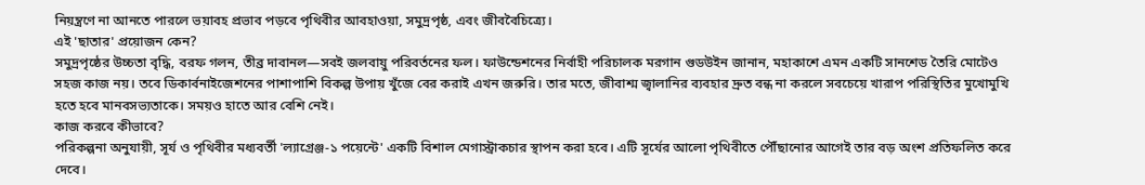নিয়ন্ত্রণে না আনতে পারলে ভয়াবহ প্রভাব পড়বে পৃথিবীর আবহাওয়া, সমুদ্রপৃষ্ঠ, এবং জীববৈচিত্র্যে।
এই 'ছাতার' প্রয়োজন কেন?
সমুদ্রপৃষ্ঠের উচ্চতা বৃদ্ধি, বরফ গলন, তীব্র দাবানল—সবই জলবায়ু পরিবর্তনের ফল। ফাউন্ডেশনের নির্বাহী পরিচালক মরগান গুডউইন জানান, মহাকাশে এমন একটি সানশেড তৈরি মোটেও সহজ কাজ নয়। তবে ডিকার্বনাইজেশনের পাশাপাশি বিকল্প উপায় খুঁজে বের করাই এখন জরুরি। তার মতে, জীবাশ্ম জ্বালানির ব্যবহার দ্রুত বন্ধ না করলে সবচেয়ে খারাপ পরিস্থিতির মুখোমুখি হতে হবে মানবসভ্যতাকে। সময়ও হাতে আর বেশি নেই।
কাজ করবে কীভাবে?
পরিকল্পনা অনুযায়ী, সূর্য ও পৃথিবীর মধ্যবর্তী 'ল্যাগ্রেঞ্জ-১ পয়েন্টে' একটি বিশাল মেগাস্ট্রাকচার স্থাপন করা হবে। এটি সূর্যের আলো পৃথিবীতে পৌঁছানোর আগেই তার বড় অংশ প্রতিফলিত করে দেবে।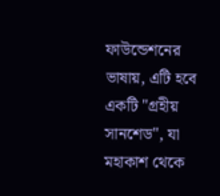ফাউন্ডেশনের ভাষায়, এটি হবে একটি "গ্রহীয় সানশেড", যা মহাকাশ থেকে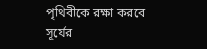পৃথিবীকে রক্ষা করবে সূর্যের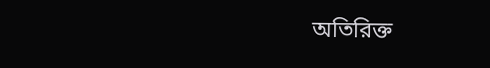অতিরিক্ত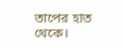তাপের হাত থেকে।